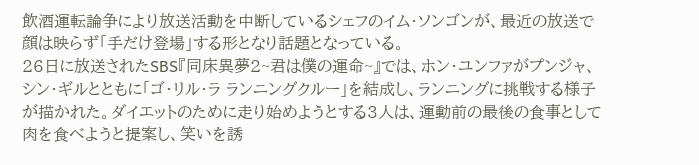飲酒運転論争により放送活動を中断しているシェフのイム・ソンゴンが、最近の放送で顔は映らず「手だけ登場」する形となり話題となっている。
26日に放送されたSBS『同床異夢2~君は僕の運命~』では、ホン・ユンファがプンジャ、シン・ギルとともに「ゴ・リル・ラ ランニングクルー」を結成し、ランニングに挑戦する様子が描かれた。ダイエットのために走り始めようとする3人は、運動前の最後の食事として肉を食べようと提案し、笑いを誘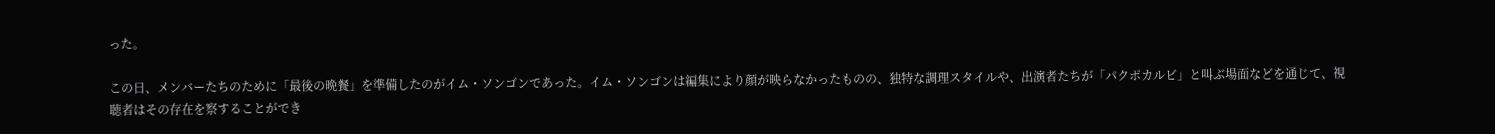った。

この日、メンバーたちのために「最後の晩餐」を準備したのがイム・ソンゴンであった。イム・ソンゴンは編集により顔が映らなかったものの、独特な調理スタイルや、出演者たちが「パクポカルビ」と叫ぶ場面などを通じて、視聴者はその存在を察することができ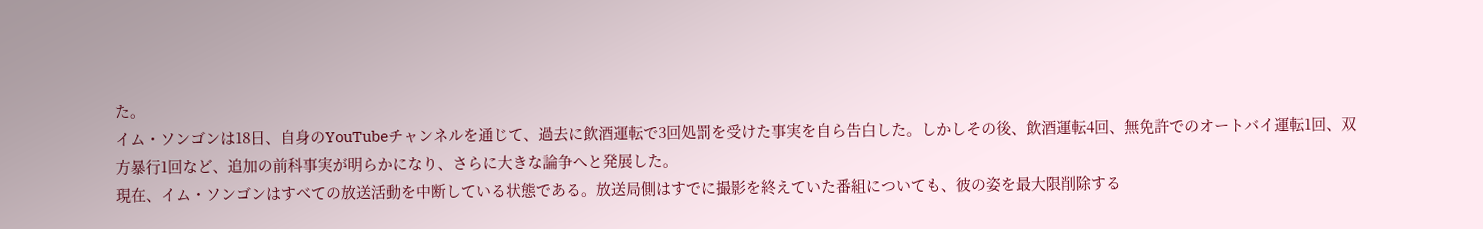た。
イム・ソンゴンは18日、自身のYouTubeチャンネルを通じて、過去に飲酒運転で3回処罰を受けた事実を自ら告白した。しかしその後、飲酒運転4回、無免許でのオートバイ運転1回、双方暴行1回など、追加の前科事実が明らかになり、さらに大きな論争へと発展した。
現在、イム・ソンゴンはすべての放送活動を中断している状態である。放送局側はすでに撮影を終えていた番組についても、彼の姿を最大限削除する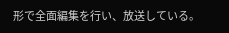形で全面編集を行い、放送している。